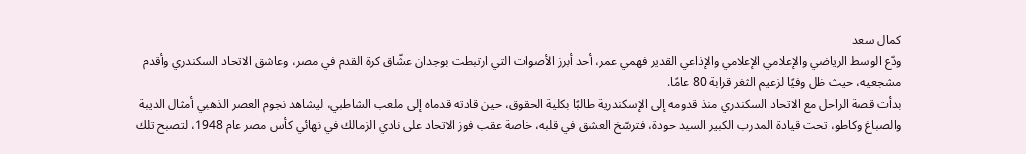كمال سعد
ودّع الوسط الرياضي والإعلامي الإعلامي والإذاعي القدير فهمي عمر، أحد أبرز الأصوات التي ارتبطت بوجدان عشّاق كرة القدم في مصر، وعاشق الاتحاد السكندري وأقدم مشجعيه، حيث ظل وفيًا لزعيم الثغر قرابة 80 عامًا.
بدأت قصة الراحل مع الاتحاد السكندري منذ قدومه إلى الإسكندرية طالبًا بكلية الحقوق، حين قادته قدماه إلى ملعب الشاطبي، ليشاهد نجوم العصر الذهبي أمثال الديبة والصباغ وكاطو، تحت قيادة المدرب الكبير السيد حودة، فترسّخ العشق في قلبه، خاصة عقب فوز الاتحاد على نادي الزمالك في نهائي كأس مصر عام 1948، لتصبح تلك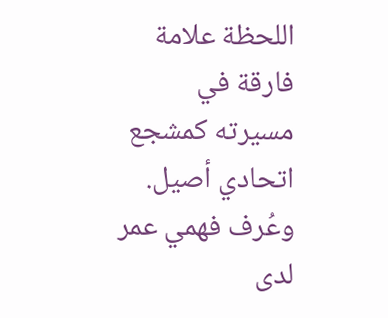اللحظة علامة فارقة في مسيرته كمشجع اتحادي أصيل.
وعُرف فهمي عمر لدى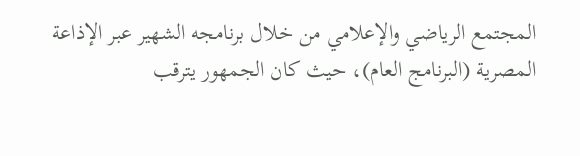المجتمع الرياضي والإعلامي من خلال برنامجه الشهير عبر الإذاعة المصرية (البرنامج العام)، حيث كان الجمهور يترقب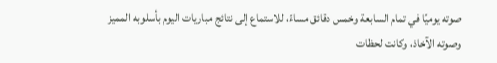صوته يوميًا في تمام السابعة وخمس دقائق مساءً، للاستماع إلى نتائج مباريات اليوم بأسلوبه المميز وصوته الآخاذ، وكانت لحظات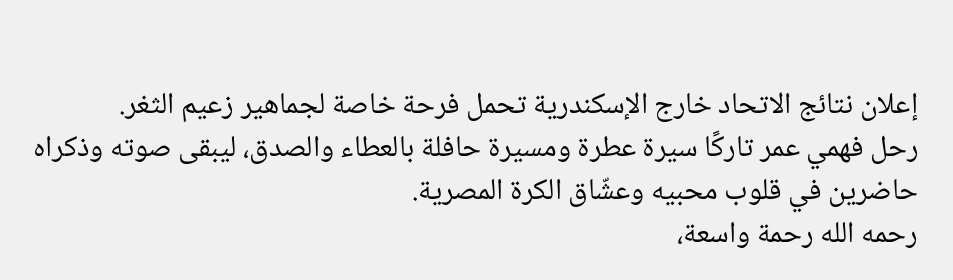إعلان نتائج الاتحاد خارج الإسكندرية تحمل فرحة خاصة لجماهير زعيم الثغر.
رحل فهمي عمر تاركًا سيرة عطرة ومسيرة حافلة بالعطاء والصدق، ليبقى صوته وذكراه حاضرين في قلوب محبيه وعشّاق الكرة المصرية.
رحمه الله رحمة واسعة،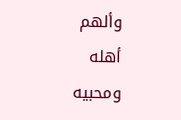وألهم أهله ومحبيه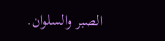الصبر والسلوان.